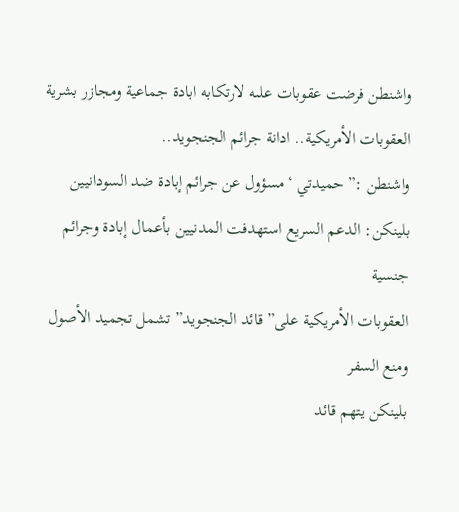واشنطن فرضت عقوبات علىه لارتكابه ابادة جماعية ومجازر بشرية
العقوبات الأمريكية.. ادانة جرائم الجنجويد..
واشنطن :”حميدتي ‘مسؤول عن جرائم إبادة ضد السودانيين
بلينكن: الدعم السريع استهدفت المدنيين بأعمال إبادة وجرائم جنسية
العقوبات الأمريكية على” قائد الجنجويد” تشمل تجميد الأصول ومنع السفر
بلينكن يتهم قائد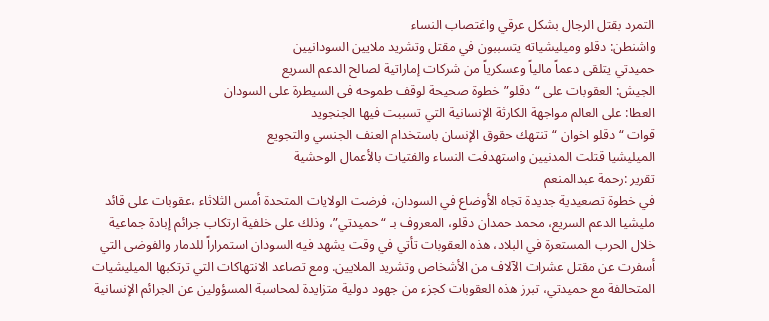التمرد بقتل الرجال بشكل عرقي واغتصاب النساء
واشنطن: دقلو وميليشياته يتسببون في مقتل وتشريد ملايين السودانيين
حميدتي يتلقى دعماً مالياً وعسكرياً من شركات إماراتية لصالح الدعم السريع
الجيش: العقوبات على “دقلو” خطوة صحيحة لوقف طموحه فى السيطرة على السودان
العطا: على العالم مواجهة الكارثة الإنسانية التي تسببت فيها الجنجويد
قوات “دقلو اخوان “تنتهك حقوق الإنسان باستخدام العنف الجنسي والتجويع
الميليشيا قتلت المدنيين واستهدفت النساء والفتيات بالأعمال الوحشية
تقرير :رحمة عبدالمنعم
في خطوة تصعيدية جديدة تجاه الأوضاع في السودان، فرضت الولايات المتحدة أمس الثلاثاء ،عقوبات على قائد مليشيا الدعم السريع، محمد حمدان دقلو، المعروف بـ “حميدتي”، وذلك على خلفية ارتكاب جرائم إبادة جماعية خلال الحرب المستعرة في البلاد، هذه العقوبات تأتي في وقت يشهد فيه السودان استمراراً للدمار والفوضى التي أسفرت عن مقتل عشرات الآلاف من الأشخاص وتشريد الملايين. ومع تصاعد الانتهاكات التي ترتكبها الميليشيات المتحالفة مع حميدتي، تبرز هذه العقوبات كجزء من جهود دولية متزايدة لمحاسبة المسؤولين عن الجرائم الإنسانية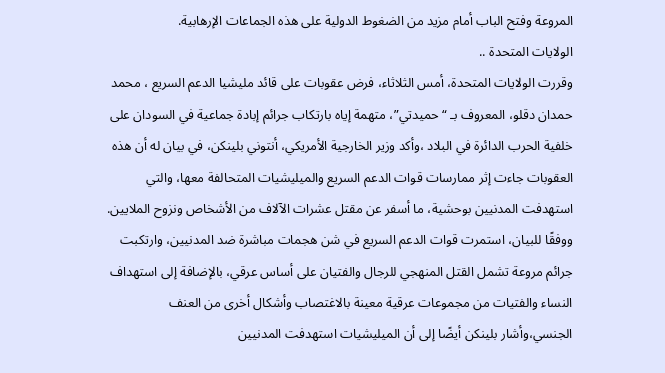المروعة وفتح الباب أمام مزيد من الضغوط الدولية على هذه الجماعات الإرهابية.
الولايات المتحدة ..
وقررت الولايات المتحدة، أمس الثلاثاء، فرض عقوبات على قائد مليشيا الدعم السريع ، محمد حمدان دقلو، المعروف بـ “حميدتي”، متهمة إياه بارتكاب جرائم إبادة جماعية في السودان على خلفية الحرب الدائرة في البلاد ،وأكد وزير الخارجية الأمريكي، أنتوني بلينكن، في بيان له أن هذه العقوبات جاءت إثر ممارسات قوات الدعم السريع والميليشيات المتحالفة معها، والتي استهدفت المدنيين بوحشية، ما أسفر عن مقتل عشرات الآلاف من الأشخاص ونزوح الملايين.
ووفقًا للبيان، استمرت قوات الدعم السريع في شن هجمات مباشرة ضد المدنيين، وارتكبت جرائم مروعة تشمل القتل المنهجي للرجال والفتيان على أساس عرقي، بالإضافة إلى استهداف النساء والفتيات من مجموعات عرقية معينة بالاغتصاب وأشكال أخرى من العنف الجنسي،وأشار بلينكن أيضًا إلى أن الميليشيات استهدفت المدنيين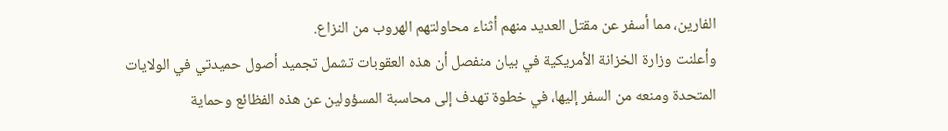الفارين، مما أسفر عن مقتل العديد منهم أثناء محاولتهم الهروب من النزاع.
وأعلنت وزارة الخزانة الأمريكية في بيان منفصل أن هذه العقوبات تشمل تجميد أصول حميدتي في الولايات المتحدة ومنعه من السفر إليها، في خطوة تهدف إلى محاسبة المسؤولين عن هذه الفظائع وحماية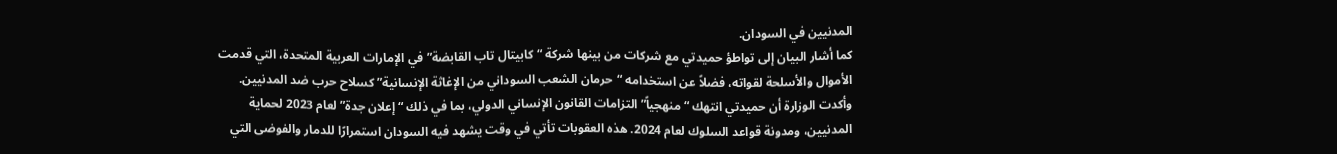المدنيين في السودان.
كما أشار البيان إلى تواطؤ حميدتي مع شركات من بينها شركة “كابيتال تاب القابضة” في الإمارات العربية المتحدة، التي قدمت الأموال والأسلحة لقواته، فضلاً عن استخدامه “حرمان الشعب السوداني من الإغاثة الإنسانية” كسلاح حرب ضد المدنيين. وأكدت الوزارة أن حميدتي انتهك “منهجياً” التزامات القانون الإنساني الدولي، بما في ذلك “إعلان جدة” لعام 2023 لحماية المدنيين، ومدونة قواعد السلوك لعام 2024. هذه العقوبات تأتي في وقت يشهد فيه السودان استمرارًا للدمار والفوضى التي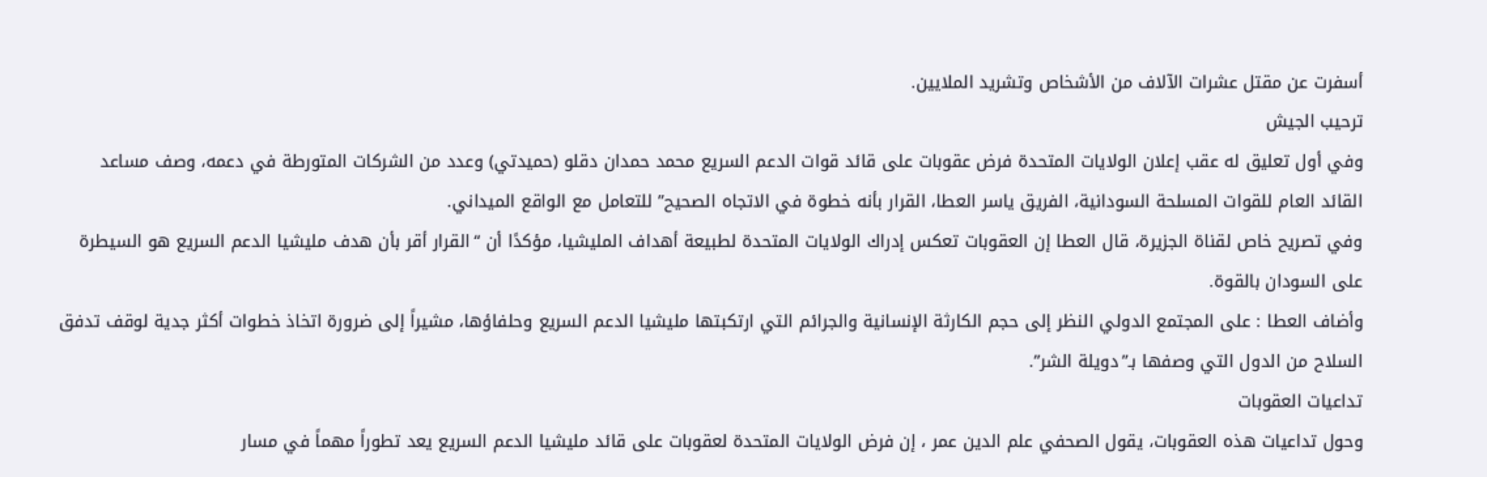أسفرت عن مقتل عشرات الآلاف من الأشخاص وتشريد الملايين.
ترحيب الجيش
وفي أول تعليق له عقب إعلان الولايات المتحدة فرض عقوبات على قائد قوات الدعم السريع محمد حمدان دقلو (حميدتي) وعدد من الشركات المتورطة في دعمه، وصف مساعد القائد العام للقوات المسلحة السودانية، الفريق ياسر العطا، القرار بأنه خطوة في الاتجاه الصحيح” للتعامل مع الواقع الميداني.
وفي تصريح خاص لقناة الجزيرة، قال العطا إن العقوبات تعكس إدراك الولايات المتحدة لطبيعة أهداف المليشيا، مؤكدًا أن “القرار أقر بأن هدف مليشيا الدعم السريع هو السيطرة على السودان بالقوة.
وأضاف العطا : على المجتمع الدولي النظر إلى حجم الكارثة الإنسانية والجرائم التي ارتكبتها مليشيا الدعم السريع وحلفاؤها، مشيراً إلى ضرورة اتخاذ خطوات أكثر جدية لوقف تدفق السلاح من الدول التي وصفها بـ”دويلة الشر”.
تداعيات العقوبات
وحول تداعيات هذه العقوبات، يقول الصحفي علم الدين عمر ، إن فرض الولايات المتحدة لعقوبات على قائد مليشيا الدعم السريع يعد تطوراً مهماً في مسار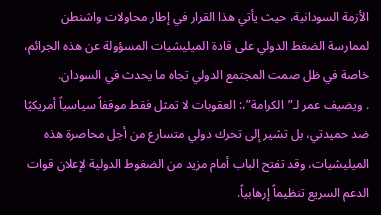الأزمة السودانية، حيث يأتي هذا القرار في إطار محاولات واشنطن لممارسة الضغط الدولي على قادة الميليشيات المسؤولة عن هذه الجرائم، خاصة في ظل صمت المجتمع الدولي تجاه ما يحدث في السودان.
. ويضيف عمر لـ”الكرامة”،: العقوبات لا تمثل فقط موقفاً سياسياً أمريكيًا ضد حميدتي، بل تشير إلى تحرك دولي متسارع من أجل محاصرة هذه الميليشيات، وقد تفتح الباب أمام مزيد من الضغوط الدولية لإعلان قوات الدعم السريع تنظيماً إرهابياً.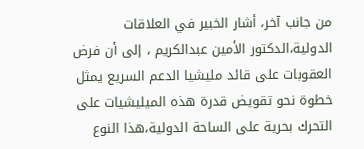من جانب آخر، أشار الخبير في العلاقات الدولية،الدكتور الأمين عبدالكريم ، إلى أن فرض العقوبات على قائد مليشيا الدعم السريع يمثل خطوة نحو تقويض قدرة هذه الميليشيات على التحرك بحرية على الساحة الدولية،هذا النوع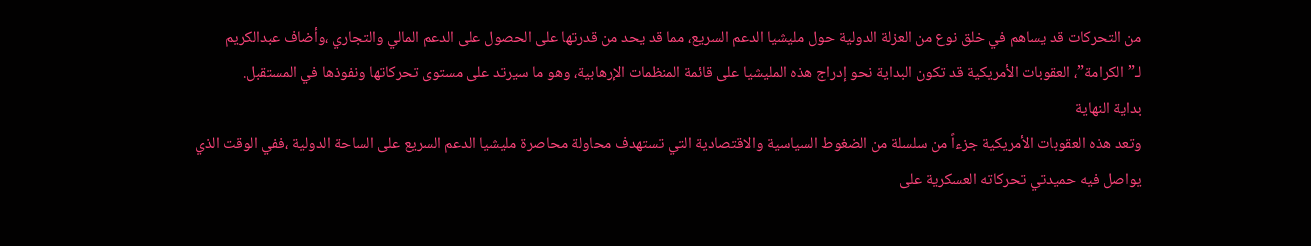من التحركات قد يساهم في خلق نوع من العزلة الدولية حول مليشيا الدعم السريع، مما قد يحد من قدرتها على الحصول على الدعم المالي والتجاري ،وأضاف عبدالكريم لـ”الكرامة”، العقوبات الأمريكية قد تكون البداية نحو إدراج هذه المليشيا على قائمة المنظمات الإرهابية، وهو ما سيرتد على مستوى تحركاتها ونفوذها في المستقبل.
بداية النهاية
وتعد هذه العقوبات الأمريكية جزءاً من سلسلة من الضغوط السياسية والاقتصادية التي تستهدف محاولة محاصرة مليشيا الدعم السريع على الساحة الدولية ،ففي الوقت الذي يواصل فيه حميدتي تحركاته العسكرية على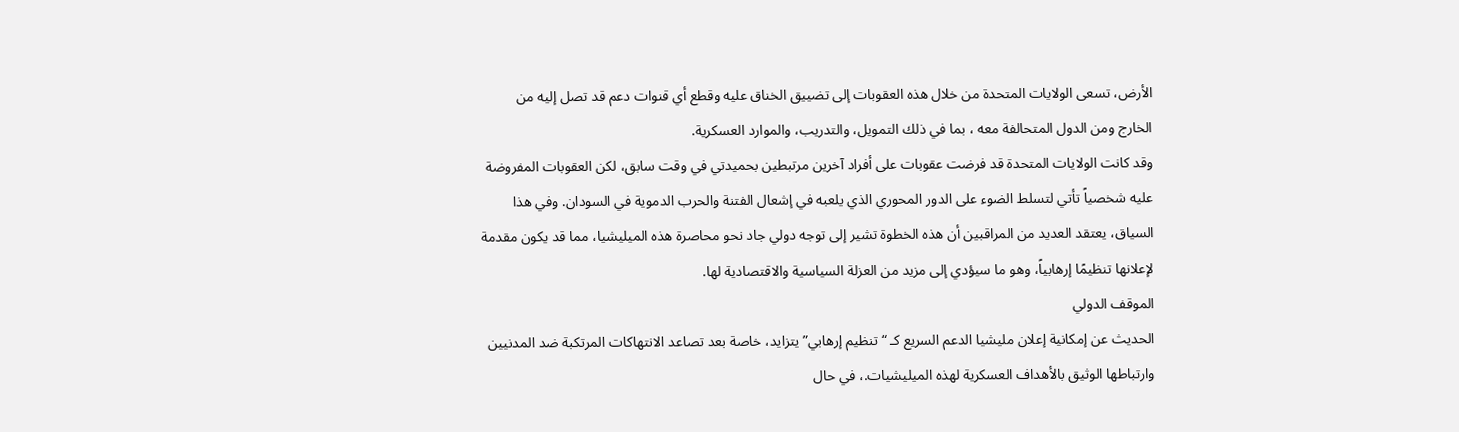الأرض، تسعى الولايات المتحدة من خلال هذه العقوبات إلى تضييق الخناق عليه وقطع أي قنوات دعم قد تصل إليه من الخارج ومن الدول المتحالفة معه ، بما في ذلك التمويل، والتدريب، والموارد العسكرية.
وقد كانت الولايات المتحدة قد فرضت عقوبات على أفراد آخرين مرتبطين بحميدتي في وقت سابق، لكن العقوبات المفروضة عليه شخصياً تأتي لتسلط الضوء على الدور المحوري الذي يلعبه في إشعال الفتنة والحرب الدموية في السودان. وفي هذا السياق، يعتقد العديد من المراقبين أن هذه الخطوة تشير إلى توجه دولي جاد نحو محاصرة هذه الميليشيا، مما قد يكون مقدمة لإعلانها تنظيمًا إرهابياً، وهو ما سيؤدي إلى مزيد من العزلة السياسية والاقتصادية لها.
الموقف الدولي
الحديث عن إمكانية إعلان مليشيا الدعم السريع كـ “تنظيم إرهابي” يتزايد، خاصة بعد تصاعد الانتهاكات المرتكبة ضد المدنيين وارتباطها الوثيق بالأهداف العسكرية لهذه الميليشيات.، في حال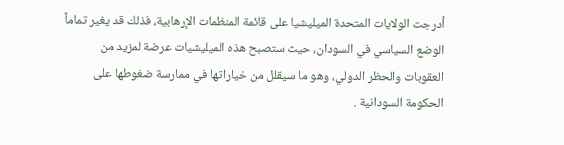أدرجت الولايات المتحدة الميليشيا على قائمة المنظمات الإرهابية، فذلك قد يغير تماماً الوضع السياسي في السودان، حيث ستصبح هذه الميليشيات عرضة لمزيد من العقوبات والحظر الدولي، وهو ما سيقلل من خياراتها في ممارسة ضغوطها على الحكومة السودانية .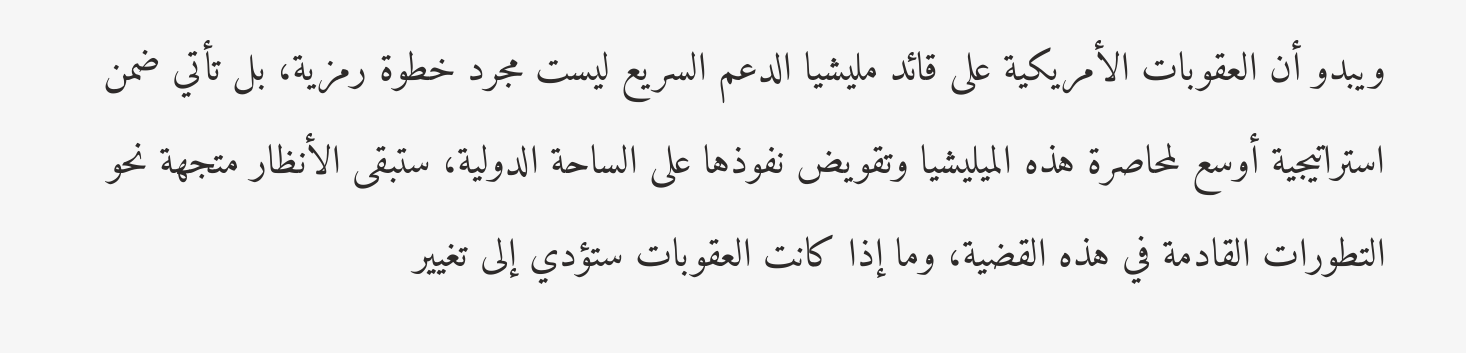ويبدو أن العقوبات الأمريكية على قائد مليشيا الدعم السريع ليست مجرد خطوة رمزية، بل تأتي ضمن استراتيجية أوسع لمحاصرة هذه الميليشيا وتقويض نفوذها على الساحة الدولية، ستبقى الأنظار متجهة نحو التطورات القادمة في هذه القضية، وما إذا كانت العقوبات ستؤدي إلى تغيير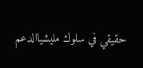حقيقي في سلوك مليشياالدعم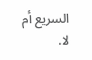السريع أم لا.